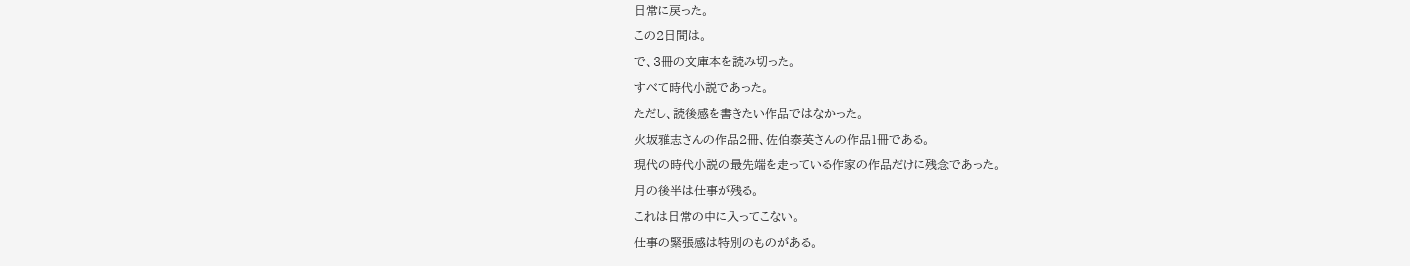日常に戻った。
この2日間は。
で、3冊の文庫本を読み切った。
すべて時代小説であった。
ただし、読後感を書きたい作品ではなかった。
火坂雅志さんの作品2冊、佐伯泰英さんの作品1冊である。
現代の時代小説の最先端を走っている作家の作品だけに残念であった。
月の後半は仕事が残る。
これは日常の中に入ってこない。
仕事の緊張感は特別のものがある。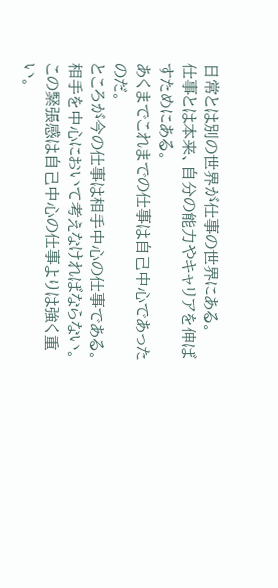日常とは別の世界が仕事の世界にある。
仕事とは本来、自分の能力やキャリアを伸ばすためにある。
あくまでこれまでの仕事は自己中心であったのだ。
ところが今の仕事は相手中心の仕事である。
相手を中心において考えなければならない。
この緊張感は自己中心の仕事よりは強く重い。